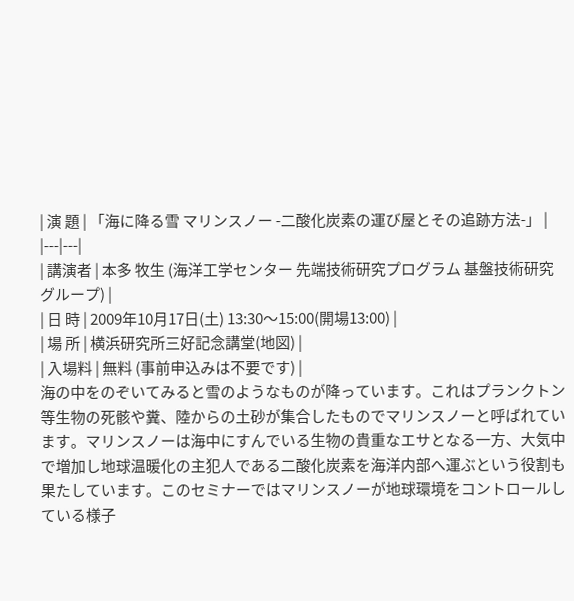| 演 題 | 「海に降る雪 マリンスノー -二酸化炭素の運び屋とその追跡方法-」 |
|---|---|
| 講演者 | 本多 牧生 (海洋工学センター 先端技術研究プログラム 基盤技術研究グループ) |
| 日 時 | 2009年10月17日(土) 13:30〜15:00(開場13:00) |
| 場 所 | 横浜研究所三好記念講堂(地図) |
| 入場料 | 無料 (事前申込みは不要です) |
海の中をのぞいてみると雪のようなものが降っています。これはプランクトン等生物の死骸や糞、陸からの土砂が集合したものでマリンスノーと呼ばれています。マリンスノーは海中にすんでいる生物の貴重なエサとなる一方、大気中で増加し地球温暖化の主犯人である二酸化炭素を海洋内部へ運ぶという役割も果たしています。このセミナーではマリンスノーが地球環境をコントロールしている様子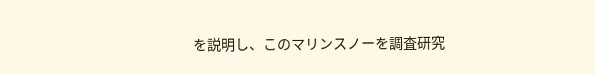を説明し、このマリンスノーを調査研究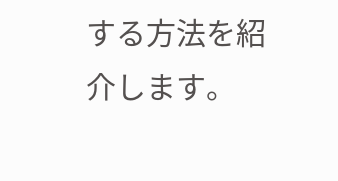する方法を紹介します。